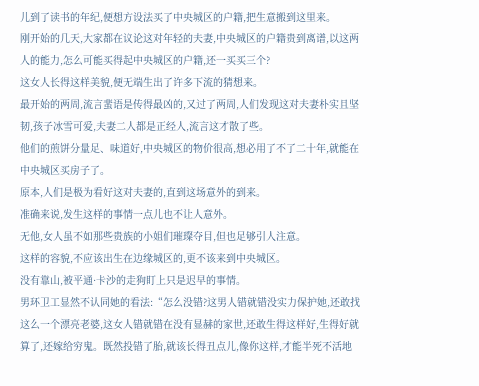儿到了读书的年纪,便想方设法买了中央城区的户籍,把生意搬到这里来。
刚开始的几天,大家都在议论这对年轻的夫妻,中央城区的户籍贵到离谱,以这两人的能力,怎么可能买得起中央城区的户籍,还一买买三个?
这女人长得这样美貌,便无端生出了许多下流的猜想来。
最开始的两周,流言蜚语是传得最凶的,又过了两周,人们发现这对夫妻朴实且坚韧,孩子冰雪可爱,夫妻二人都是正经人,流言这才散了些。
他们的煎饼分量足、味道好,中央城区的物价很高,想必用了不了二十年,就能在中央城区买房子了。
原本,人们是极为看好这对夫妻的,直到这场意外的到来。
准确来说,发生这样的事情一点儿也不让人意外。
无他,女人虽不如那些贵族的小姐们璀璨夺目,但也足够引人注意。
这样的容貌,不应该出生在边缘城区的,更不该来到中央城区。
没有靠山,被平通·卡沙的走狗盯上只是迟早的事情。
男环卫工显然不认同她的看法:“怎么没错?这男人错就错没实力保护她,还敢找这么一个漂亮老婆,这女人错就错在没有显赫的家世,还敢生得这样好,生得好就算了,还嫁给穷鬼。既然投错了胎,就该长得丑点儿,像你这样,才能半死不活地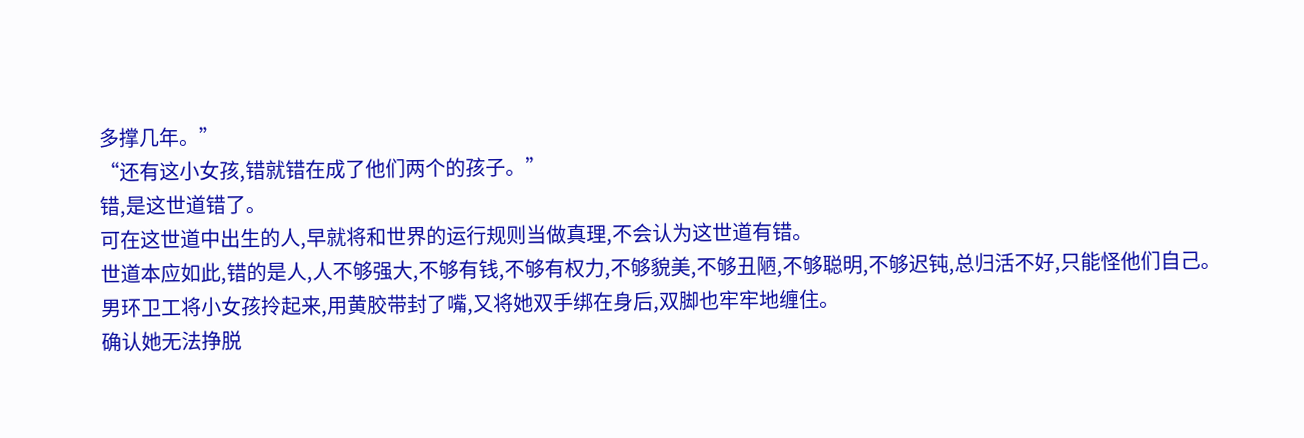多撑几年。”
“还有这小女孩,错就错在成了他们两个的孩子。”
错,是这世道错了。
可在这世道中出生的人,早就将和世界的运行规则当做真理,不会认为这世道有错。
世道本应如此,错的是人,人不够强大,不够有钱,不够有权力,不够貌美,不够丑陋,不够聪明,不够迟钝,总归活不好,只能怪他们自己。
男环卫工将小女孩拎起来,用黄胶带封了嘴,又将她双手绑在身后,双脚也牢牢地缠住。
确认她无法挣脱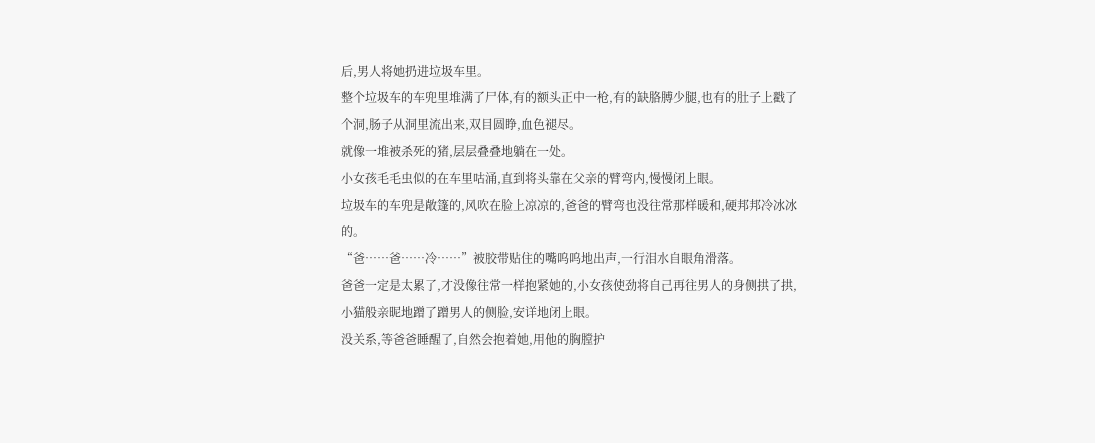后,男人将她扔进垃圾车里。
整个垃圾车的车兜里堆满了尸体,有的额头正中一枪,有的缺胳膊少腿,也有的肚子上戳了个洞,肠子从洞里流出来,双目圆睁,血色褪尽。
就像一堆被杀死的猪,层层叠叠地躺在一处。
小女孩毛毛虫似的在车里咕涌,直到将头靠在父亲的臂弯内,慢慢闭上眼。
垃圾车的车兜是敞篷的,风吹在脸上凉凉的,爸爸的臂弯也没往常那样暖和,硬邦邦冷冰冰的。
“爸……爸……冷……”被胶带贴住的嘴呜呜地出声,一行泪水自眼角滑落。
爸爸一定是太累了,才没像往常一样抱紧她的,小女孩使劲将自己再往男人的身侧拱了拱,小猫般亲昵地蹭了蹭男人的侧脸,安详地闭上眼。
没关系,等爸爸睡醒了,自然会抱着她,用他的胸膛护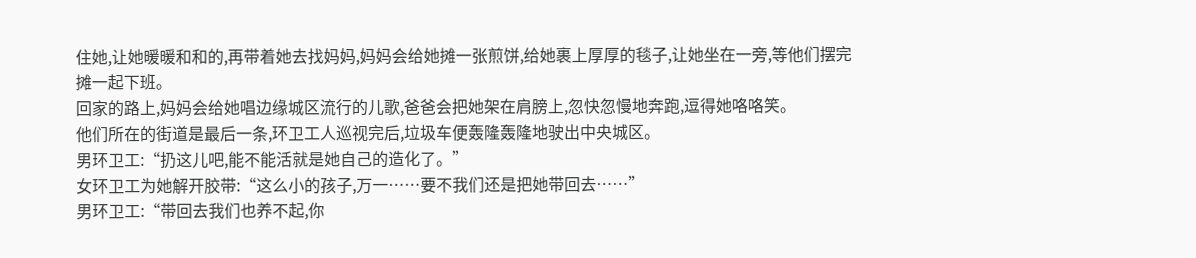住她,让她暖暖和和的,再带着她去找妈妈,妈妈会给她摊一张煎饼,给她裹上厚厚的毯子,让她坐在一旁,等他们摆完摊一起下班。
回家的路上,妈妈会给她唱边缘城区流行的儿歌,爸爸会把她架在肩膀上,忽快忽慢地奔跑,逗得她咯咯笑。
他们所在的街道是最后一条,环卫工人巡视完后,垃圾车便轰隆轰隆地驶出中央城区。
男环卫工:“扔这儿吧,能不能活就是她自己的造化了。”
女环卫工为她解开胶带:“这么小的孩子,万一……要不我们还是把她带回去……”
男环卫工:“带回去我们也养不起,你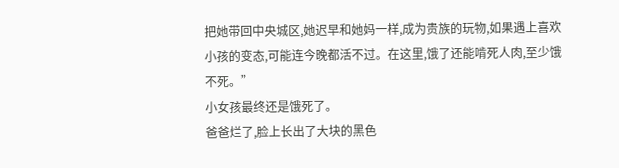把她带回中央城区,她迟早和她妈一样,成为贵族的玩物,如果遇上喜欢小孩的变态,可能连今晚都活不过。在这里,饿了还能啃死人肉,至少饿不死。”
小女孩最终还是饿死了。
爸爸烂了,脸上长出了大块的黑色